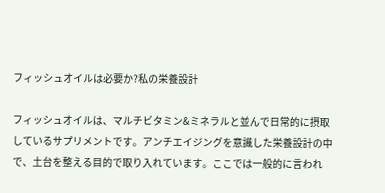フィッシュオイルは必要か?私の栄養設計

フィッシュオイルは、マルチビタミン&ミネラルと並んで日常的に摂取しているサプリメントです。アンチエイジングを意識した栄養設計の中で、土台を整える目的で取り入れています。ここでは一般的に言われ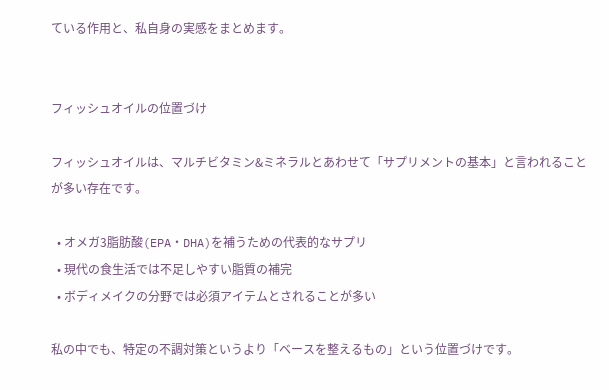ている作用と、私自身の実感をまとめます。


フィッシュオイルの位置づけ

フィッシュオイルは、マルチビタミン&ミネラルとあわせて「サプリメントの基本」と言われることが多い存在です。

  • オメガ3脂肪酸(EPA・DHA)を補うための代表的なサプリ
  • 現代の食生活では不足しやすい脂質の補完
  • ボディメイクの分野では必須アイテムとされることが多い

私の中でも、特定の不調対策というより「ベースを整えるもの」という位置づけです。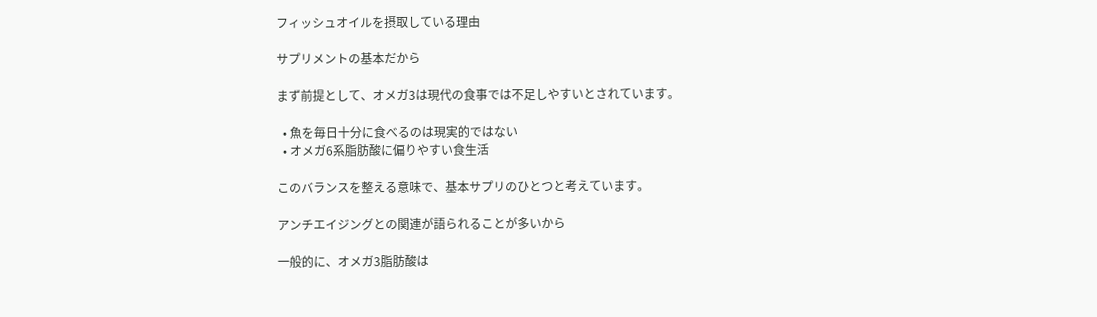フィッシュオイルを摂取している理由

サプリメントの基本だから

まず前提として、オメガ3は現代の食事では不足しやすいとされています。

  • 魚を毎日十分に食べるのは現実的ではない
  • オメガ6系脂肪酸に偏りやすい食生活

このバランスを整える意味で、基本サプリのひとつと考えています。

アンチエイジングとの関連が語られることが多いから

一般的に、オメガ3脂肪酸は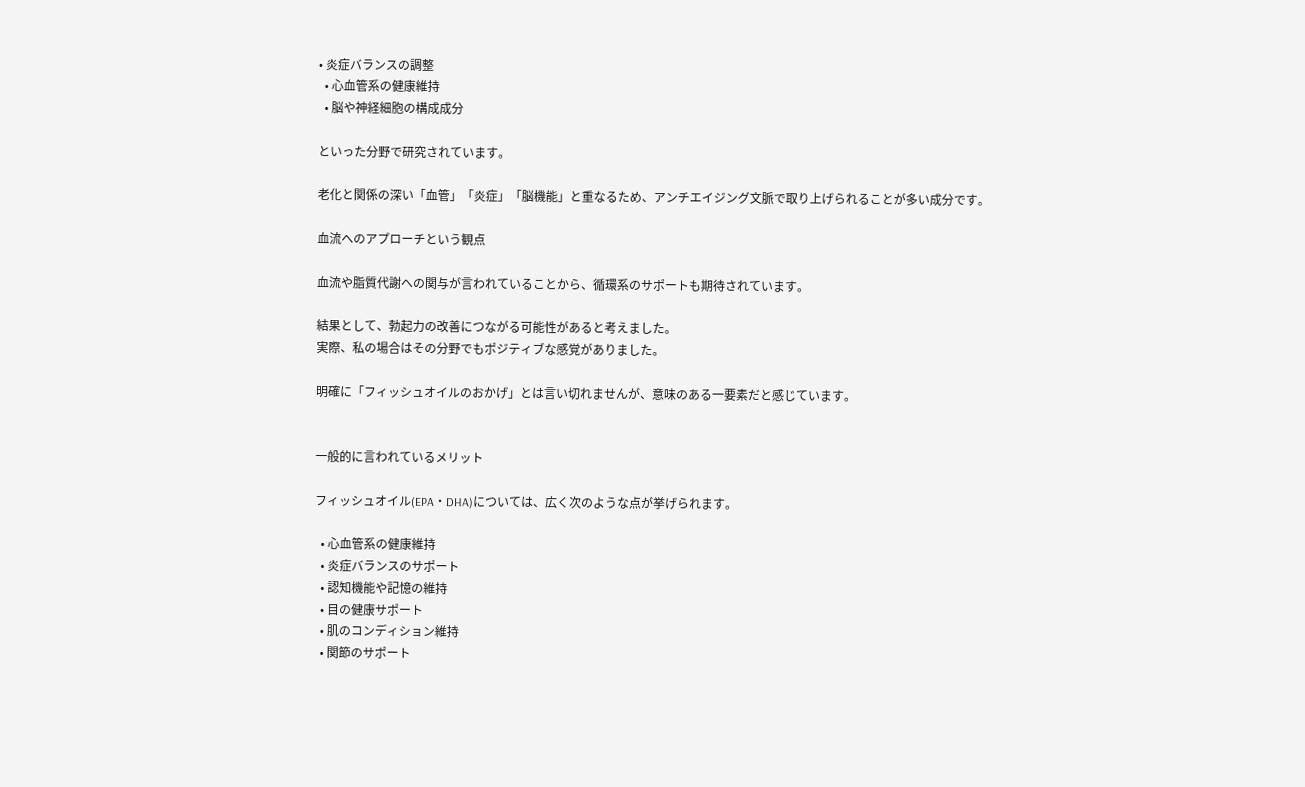• 炎症バランスの調整
  • 心血管系の健康維持
  • 脳や神経細胞の構成成分

といった分野で研究されています。

老化と関係の深い「血管」「炎症」「脳機能」と重なるため、アンチエイジング文脈で取り上げられることが多い成分です。

血流へのアプローチという観点

血流や脂質代謝への関与が言われていることから、循環系のサポートも期待されています。

結果として、勃起力の改善につながる可能性があると考えました。
実際、私の場合はその分野でもポジティブな感覚がありました。

明確に「フィッシュオイルのおかげ」とは言い切れませんが、意味のある一要素だと感じています。


一般的に言われているメリット

フィッシュオイル(EPA・DHA)については、広く次のような点が挙げられます。

  • 心血管系の健康維持
  • 炎症バランスのサポート
  • 認知機能や記憶の維持
  • 目の健康サポート
  • 肌のコンディション維持
  • 関節のサポート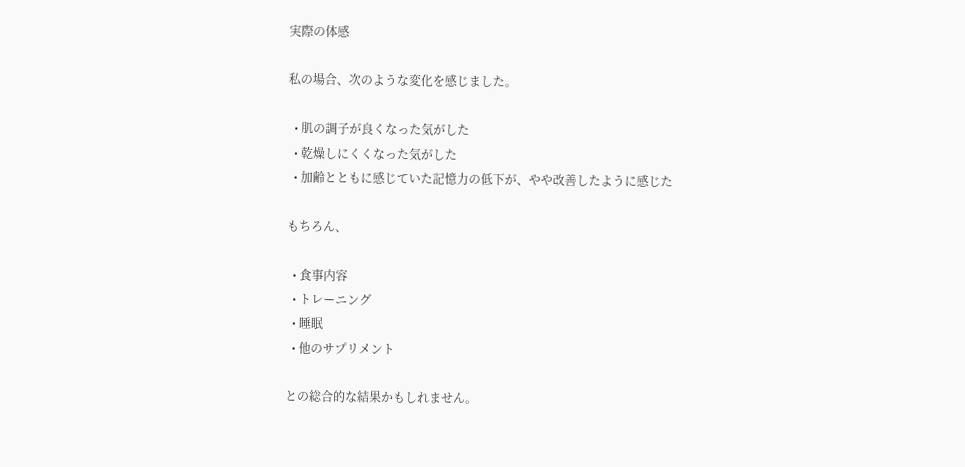実際の体感

私の場合、次のような変化を感じました。

  • 肌の調子が良くなった気がした
  • 乾燥しにくくなった気がした
  • 加齢とともに感じていた記憶力の低下が、やや改善したように感じた

もちろん、

  • 食事内容
  • トレーニング
  • 睡眠
  • 他のサプリメント

との総合的な結果かもしれません。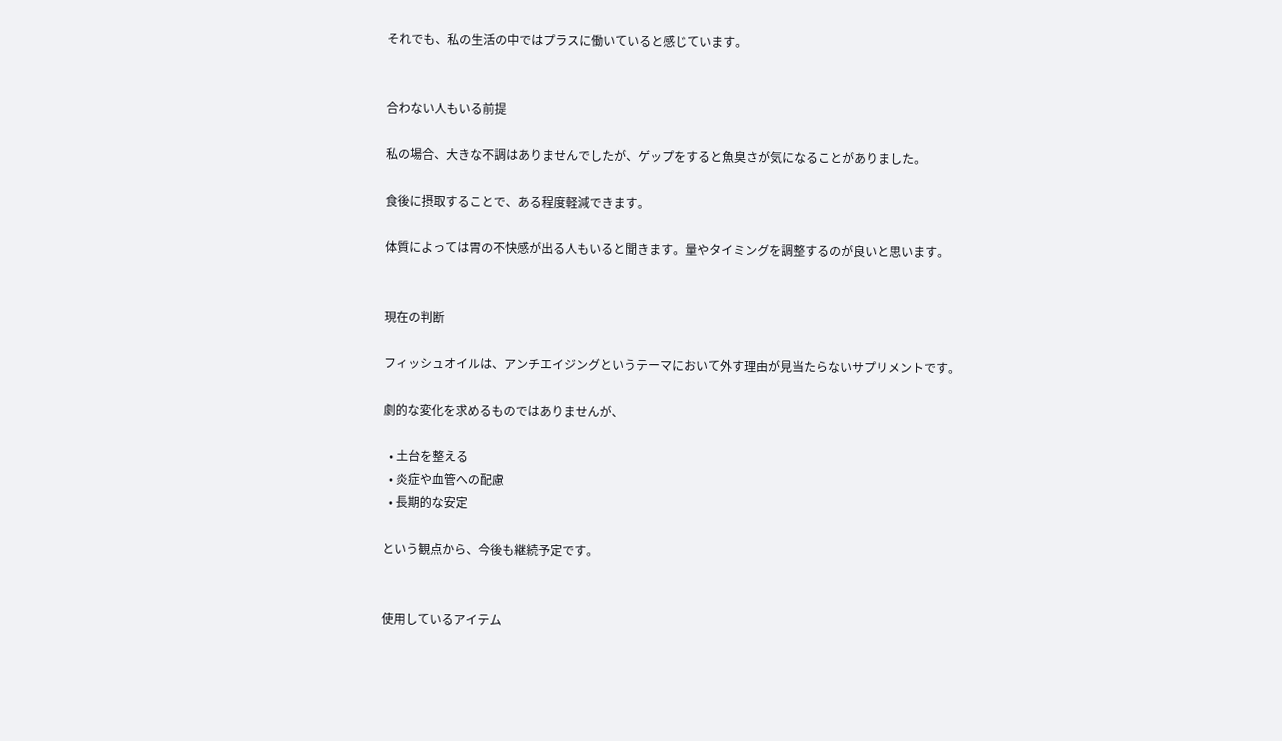それでも、私の生活の中ではプラスに働いていると感じています。


合わない人もいる前提

私の場合、大きな不調はありませんでしたが、ゲップをすると魚臭さが気になることがありました。

食後に摂取することで、ある程度軽減できます。

体質によっては胃の不快感が出る人もいると聞きます。量やタイミングを調整するのが良いと思います。


現在の判断

フィッシュオイルは、アンチエイジングというテーマにおいて外す理由が見当たらないサプリメントです。

劇的な変化を求めるものではありませんが、

  • 土台を整える
  • 炎症や血管への配慮
  • 長期的な安定

という観点から、今後も継続予定です。


使用しているアイテム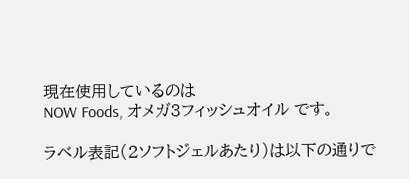現在使用しているのは
NOW Foods, オメガ3フィッシュオイル です。

ラベル表記(2ソフトジェルあたり)は以下の通りで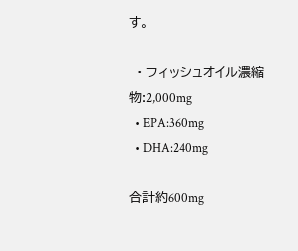す。

  • フィッシュオイル濃縮物:2,000mg
  • EPA:360mg
  • DHA:240mg

合計約600mg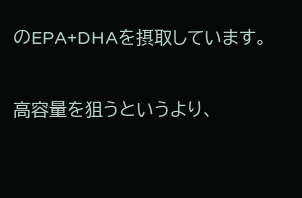のEPA+DHAを摂取しています。

高容量を狙うというより、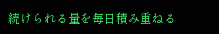続けられる量を毎日積み重ねる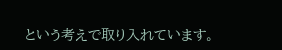という考えで取り入れています。